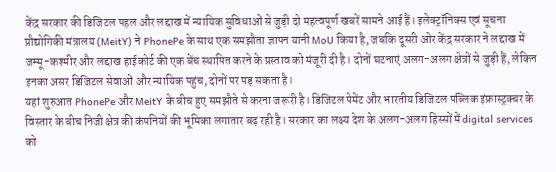केंद्र सरकार की डिजिटल पहल और लद्दाख में न्यायिक सुविधाओं से जुड़ी दो महत्वपूर्ण खबरें सामने आई हैं। इलेक्ट्रॉनिक्स एवं सूचना प्रौद्योगिकी मंत्रालय (MeitY) ने PhonePe के साथ एक समझौता ज्ञापन यानी MoU किया है, जबकि दूसरी ओर केंद्र सरकार ने लद्दाख में जम्मू-कश्मीर और लद्दाख हाईकोर्ट की एक बेंच स्थापित करने के प्रस्ताव को मंजूरी दी है। दोनों घटनाएं अलग-अलग क्षेत्रों से जुड़ी हैं, लेकिन इनका असर डिजिटल सेवाओं और न्यायिक पहुंच, दोनों पर पड़ सकता है।
यहां शुरुआत PhonePe और MeitY के बीच हुए समझौते से करना जरूरी है। डिजिटल पेमेंट और भारतीय डिजिटल पब्लिक इंफ्रास्ट्रक्चर के विस्तार के बीच निजी क्षेत्र की कंपनियों की भूमिका लगातार बढ़ रही है। सरकार का लक्ष्य देश के अलग-अलग हिस्सों में digital services को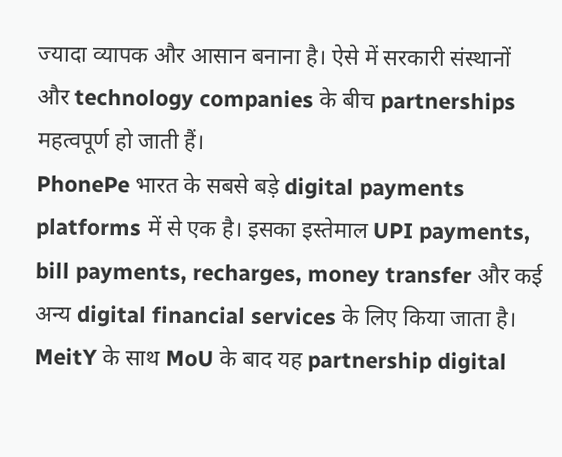ज्यादा व्यापक और आसान बनाना है। ऐसे में सरकारी संस्थानों और technology companies के बीच partnerships महत्वपूर्ण हो जाती हैं।
PhonePe भारत के सबसे बड़े digital payments platforms में से एक है। इसका इस्तेमाल UPI payments, bill payments, recharges, money transfer और कई अन्य digital financial services के लिए किया जाता है। MeitY के साथ MoU के बाद यह partnership digital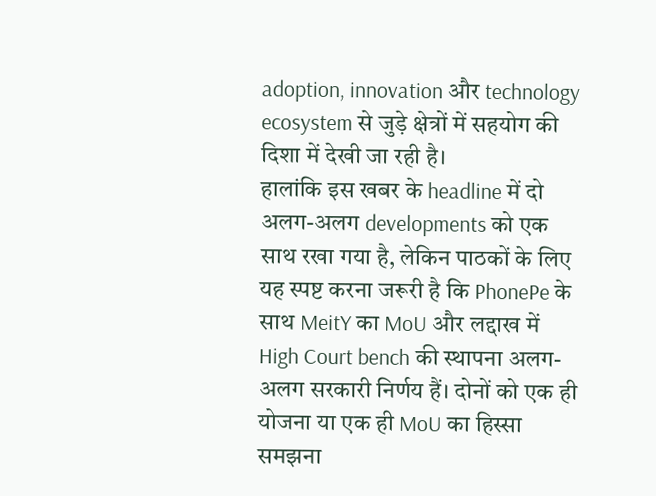adoption, innovation और technology ecosystem से जुड़े क्षेत्रों में सहयोग की दिशा में देखी जा रही है।
हालांकि इस खबर के headline में दो अलग-अलग developments को एक साथ रखा गया है, लेकिन पाठकों के लिए यह स्पष्ट करना जरूरी है कि PhonePe के साथ MeitY का MoU और लद्दाख में High Court bench की स्थापना अलग-अलग सरकारी निर्णय हैं। दोनों को एक ही योजना या एक ही MoU का हिस्सा समझना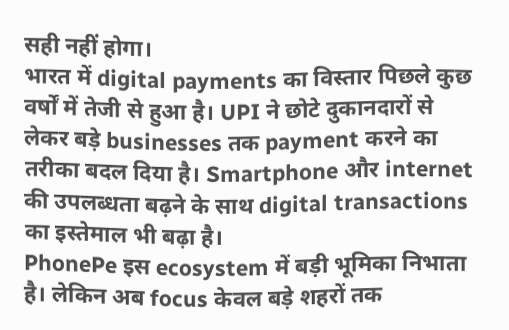सही नहीं होगा।
भारत में digital payments का विस्तार पिछले कुछ वर्षों में तेजी से हुआ है। UPI ने छोटे दुकानदारों से लेकर बड़े businesses तक payment करने का तरीका बदल दिया है। Smartphone और internet की उपलब्धता बढ़ने के साथ digital transactions का इस्तेमाल भी बढ़ा है।
PhonePe इस ecosystem में बड़ी भूमिका निभाता है। लेकिन अब focus केवल बड़े शहरों तक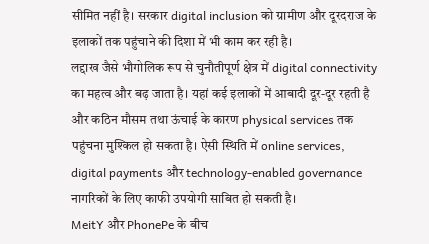सीमित नहीं है। सरकार digital inclusion को ग्रामीण और दूरदराज के इलाकों तक पहुंचाने की दिशा में भी काम कर रही है।
लद्दाख जैसे भौगोलिक रूप से चुनौतीपूर्ण क्षेत्र में digital connectivity का महत्व और बढ़ जाता है। यहां कई इलाकों में आबादी दूर-दूर रहती है और कठिन मौसम तथा ऊंचाई के कारण physical services तक पहुंचना मुश्किल हो सकता है। ऐसी स्थिति में online services, digital payments और technology-enabled governance नागरिकों के लिए काफी उपयोगी साबित हो सकती है।
MeitY और PhonePe के बीच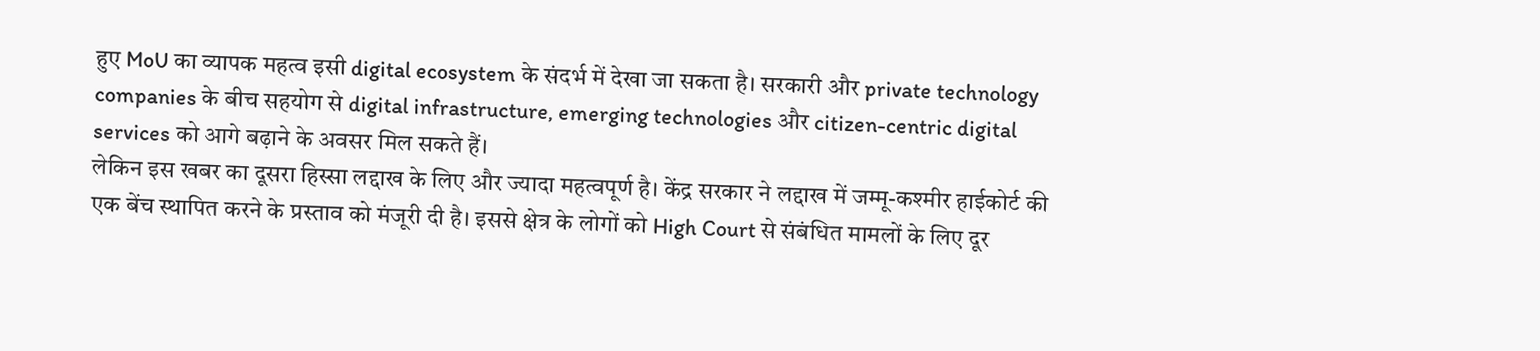हुए MoU का व्यापक महत्व इसी digital ecosystem के संदर्भ में देखा जा सकता है। सरकारी और private technology companies के बीच सहयोग से digital infrastructure, emerging technologies और citizen-centric digital services को आगे बढ़ाने के अवसर मिल सकते हैं।
लेकिन इस खबर का दूसरा हिस्सा लद्दाख के लिए और ज्यादा महत्वपूर्ण है। केंद्र सरकार ने लद्दाख में जम्मू-कश्मीर हाईकोर्ट की एक बेंच स्थापित करने के प्रस्ताव को मंजूरी दी है। इससे क्षेत्र के लोगों को High Court से संबंधित मामलों के लिए दूर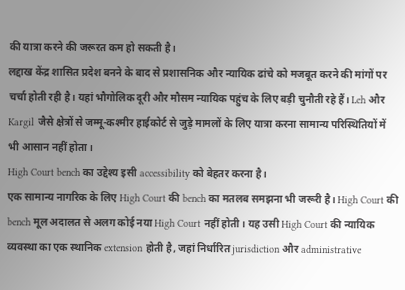की यात्रा करने की जरूरत कम हो सकती है।
लद्दाख केंद्र शासित प्रदेश बनने के बाद से प्रशासनिक और न्यायिक ढांचे को मजबूत करने की मांगों पर चर्चा होती रही है। यहां भौगोलिक दूरी और मौसम न्यायिक पहुंच के लिए बड़ी चुनौती रहे हैं। Leh और Kargil जैसे क्षेत्रों से जम्मू-कश्मीर हाईकोर्ट से जुड़े मामलों के लिए यात्रा करना सामान्य परिस्थितियों में भी आसान नहीं होता।
High Court bench का उद्देश्य इसी accessibility को बेहतर करना है।
एक सामान्य नागरिक के लिए High Court की bench का मतलब समझना भी जरूरी है। High Court की bench मूल अदालत से अलग कोई नया High Court नहीं होती। यह उसी High Court की न्यायिक व्यवस्था का एक स्थानिक extension होती है, जहां निर्धारित jurisdiction और administrative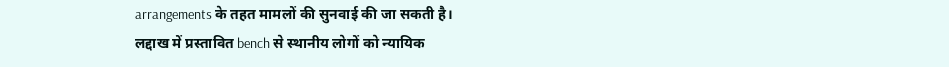arrangements के तहत मामलों की सुनवाई की जा सकती है।
लद्दाख में प्रस्तावित bench से स्थानीय लोगों को न्यायिक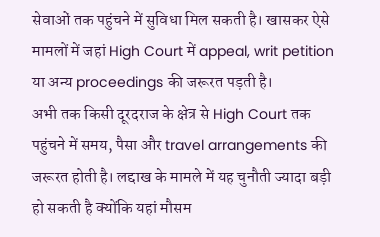सेवाओं तक पहुंचने में सुविधा मिल सकती है। खासकर ऐसे मामलों में जहां High Court में appeal, writ petition या अन्य proceedings की जरूरत पड़ती है।
अभी तक किसी दूरदराज के क्षेत्र से High Court तक पहुंचने में समय, पैसा और travel arrangements की जरूरत होती है। लद्दाख के मामले में यह चुनौती ज्यादा बड़ी हो सकती है क्योंकि यहां मौसम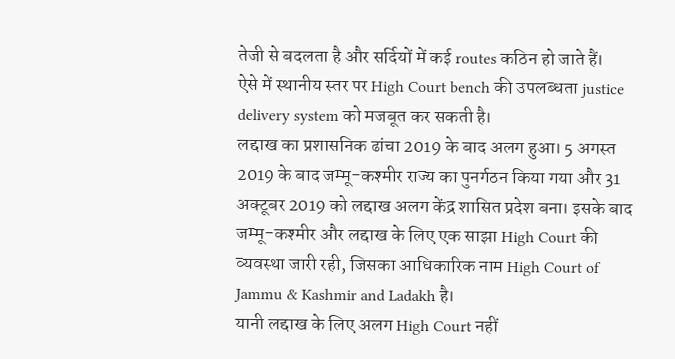तेजी से बदलता है और सर्दियों में कई routes कठिन हो जाते हैं।
ऐसे में स्थानीय स्तर पर High Court bench की उपलब्धता justice delivery system को मजबूत कर सकती है।
लद्दाख का प्रशासनिक ढांचा 2019 के बाद अलग हुआ। 5 अगस्त 2019 के बाद जम्मू-कश्मीर राज्य का पुनर्गठन किया गया और 31 अक्टूबर 2019 को लद्दाख अलग केंद्र शासित प्रदेश बना। इसके बाद जम्मू-कश्मीर और लद्दाख के लिए एक साझा High Court की व्यवस्था जारी रही, जिसका आधिकारिक नाम High Court of Jammu & Kashmir and Ladakh है।
यानी लद्दाख के लिए अलग High Court नहीं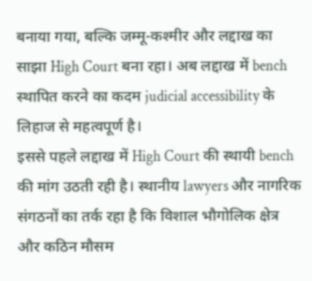बनाया गया, बल्कि जम्मू-कश्मीर और लद्दाख का साझा High Court बना रहा। अब लद्दाख में bench स्थापित करने का कदम judicial accessibility के लिहाज से महत्वपूर्ण है।
इससे पहले लद्दाख में High Court की स्थायी bench की मांग उठती रही है। स्थानीय lawyers और नागरिक संगठनों का तर्क रहा है कि विशाल भौगोलिक क्षेत्र और कठिन मौसम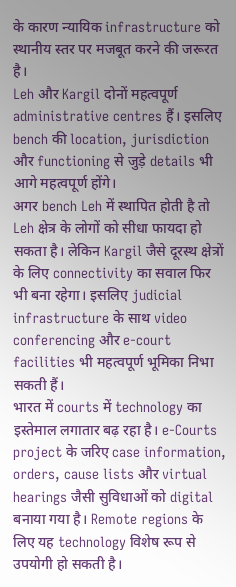के कारण न्यायिक infrastructure को स्थानीय स्तर पर मजबूत करने की जरूरत है।
Leh और Kargil दोनों महत्वपूर्ण administrative centres हैं। इसलिए bench की location, jurisdiction और functioning से जुड़े details भी आगे महत्वपूर्ण होंगे।
अगर bench Leh में स्थापित होती है तो Leh क्षेत्र के लोगों को सीधा फायदा हो सकता है। लेकिन Kargil जैसे दूरस्थ क्षेत्रों के लिए connectivity का सवाल फिर भी बना रहेगा। इसलिए judicial infrastructure के साथ video conferencing और e-court facilities भी महत्वपूर्ण भूमिका निभा सकती हैं।
भारत में courts में technology का इस्तेमाल लगातार बढ़ रहा है। e-Courts project के जरिए case information, orders, cause lists और virtual hearings जैसी सुविधाओं को digital बनाया गया है। Remote regions के लिए यह technology विशेष रूप से उपयोगी हो सकती है।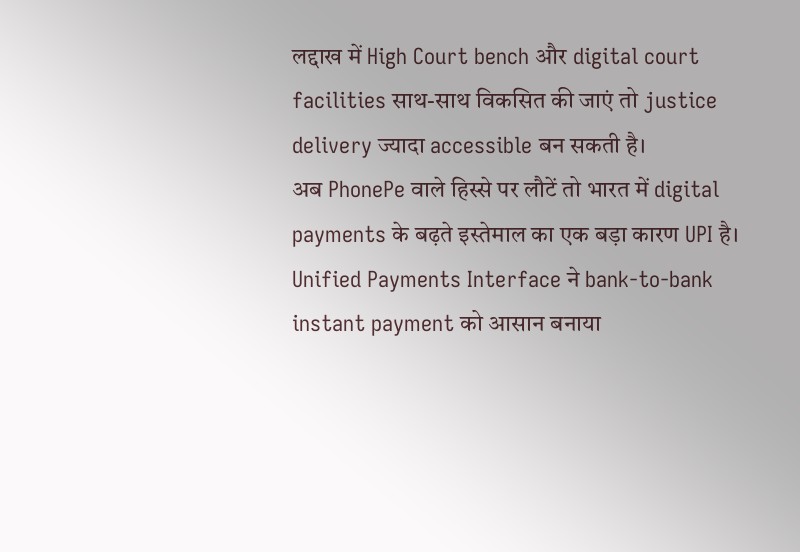लद्दाख में High Court bench और digital court facilities साथ-साथ विकसित की जाएं तो justice delivery ज्यादा accessible बन सकती है।
अब PhonePe वाले हिस्से पर लौटें तो भारत में digital payments के बढ़ते इस्तेमाल का एक बड़ा कारण UPI है। Unified Payments Interface ने bank-to-bank instant payment को आसान बनाया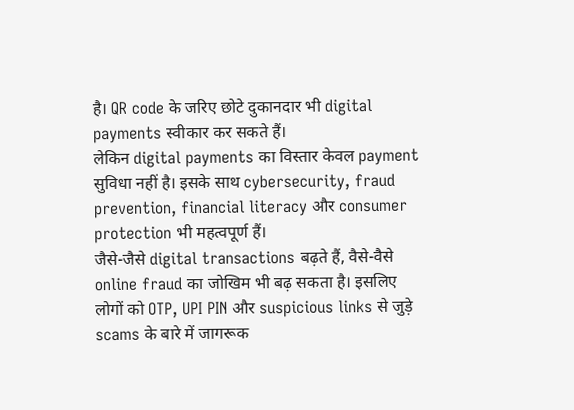है। QR code के जरिए छोटे दुकानदार भी digital payments स्वीकार कर सकते हैं।
लेकिन digital payments का विस्तार केवल payment सुविधा नहीं है। इसके साथ cybersecurity, fraud prevention, financial literacy और consumer protection भी महत्वपूर्ण हैं।
जैसे-जैसे digital transactions बढ़ते हैं, वैसे-वैसे online fraud का जोखिम भी बढ़ सकता है। इसलिए लोगों को OTP, UPI PIN और suspicious links से जुड़े scams के बारे में जागरूक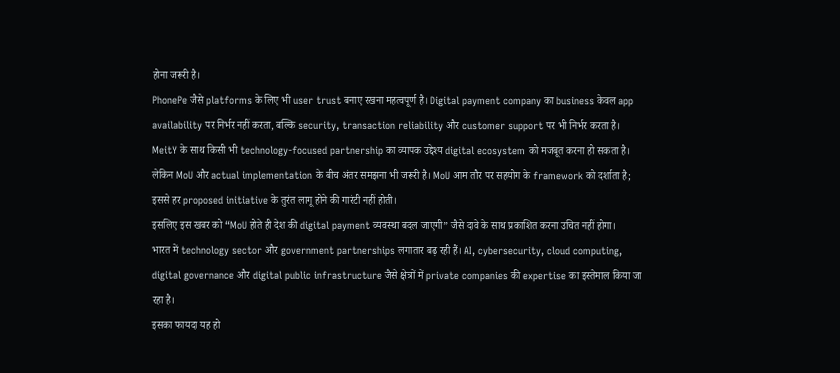होना जरूरी है।
PhonePe जैसे platforms के लिए भी user trust बनाए रखना महत्वपूर्ण है। Digital payment company का business केवल app availability पर निर्भर नहीं करता, बल्कि security, transaction reliability और customer support पर भी निर्भर करता है।
MeitY के साथ किसी भी technology-focused partnership का व्यापक उद्देश्य digital ecosystem को मजबूत करना हो सकता है। लेकिन MoU और actual implementation के बीच अंतर समझना भी जरूरी है। MoU आम तौर पर सहयोग के framework को दर्शाता है; इससे हर proposed initiative के तुरंत लागू होने की गारंटी नहीं होती।
इसलिए इस खबर को “MoU होते ही देश की digital payment व्यवस्था बदल जाएगी” जैसे दावे के साथ प्रकाशित करना उचित नहीं होगा।
भारत में technology sector और government partnerships लगातार बढ़ रही हैं। AI, cybersecurity, cloud computing, digital governance और digital public infrastructure जैसे क्षेत्रों में private companies की expertise का इस्तेमाल किया जा रहा है।
इसका फायदा यह हो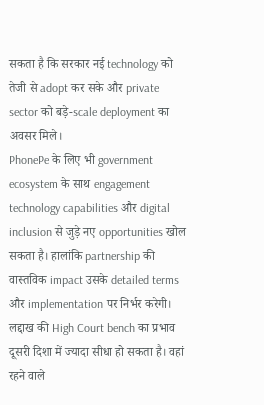सकता है कि सरकार नई technology को तेजी से adopt कर सके और private sector को बड़े-scale deployment का अवसर मिले।
PhonePe के लिए भी government ecosystem के साथ engagement technology capabilities और digital inclusion से जुड़े नए opportunities खोल सकता है। हालांकि partnership की वास्तविक impact उसके detailed terms और implementation पर निर्भर करेगी।
लद्दाख की High Court bench का प्रभाव दूसरी दिशा में ज्यादा सीधा हो सकता है। वहां रहने वाले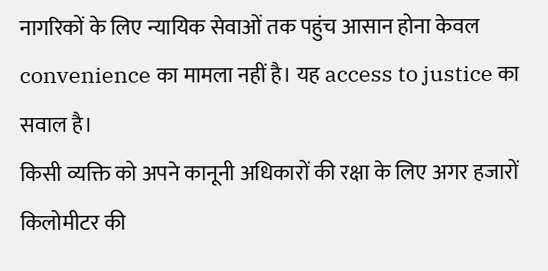नागरिकों के लिए न्यायिक सेवाओं तक पहुंच आसान होना केवल convenience का मामला नहीं है। यह access to justice का सवाल है।
किसी व्यक्ति को अपने कानूनी अधिकारों की रक्षा के लिए अगर हजारों किलोमीटर की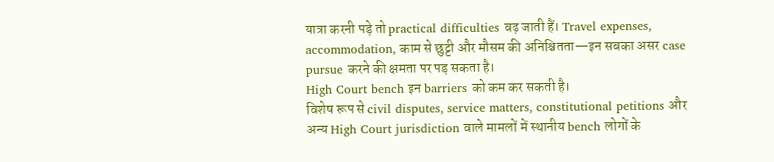यात्रा करनी पड़े तो practical difficulties बढ़ जाती हैं। Travel expenses, accommodation, काम से छुट्टी और मौसम की अनिश्चितता—इन सबका असर case pursue करने की क्षमता पर पड़ सकता है।
High Court bench इन barriers को कम कर सकती है।
विशेष रूप से civil disputes, service matters, constitutional petitions और अन्य High Court jurisdiction वाले मामलों में स्थानीय bench लोगों के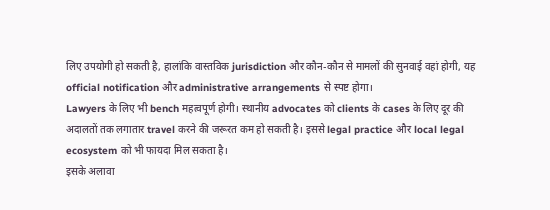लिए उपयोगी हो सकती है, हालांकि वास्तविक jurisdiction और कौन-कौन से मामलों की सुनवाई वहां होगी, यह official notification और administrative arrangements से स्पष्ट होगा।
Lawyers के लिए भी bench महत्वपूर्ण होगी। स्थानीय advocates को clients के cases के लिए दूर की अदालतों तक लगातार travel करने की जरूरत कम हो सकती है। इससे legal practice और local legal ecosystem को भी फायदा मिल सकता है।
इसके अलावा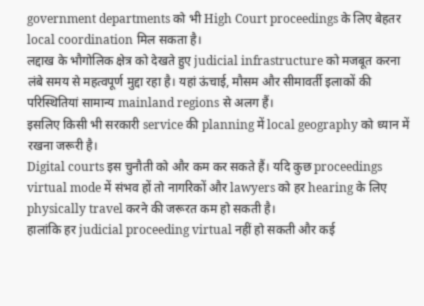government departments को भी High Court proceedings के लिए बेहतर local coordination मिल सकता है।
लद्दाख के भौगोलिक क्षेत्र को देखते हुए judicial infrastructure को मजबूत करना लंबे समय से महत्वपूर्ण मुद्दा रहा है। यहां ऊंचाई, मौसम और सीमावर्ती इलाकों की परिस्थितियां सामान्य mainland regions से अलग हैं।
इसलिए किसी भी सरकारी service की planning में local geography को ध्यान में रखना जरूरी है।
Digital courts इस चुनौती को और कम कर सकते हैं। यदि कुछ proceedings virtual mode में संभव हों तो नागरिकों और lawyers को हर hearing के लिए physically travel करने की जरूरत कम हो सकती है।
हालांकि हर judicial proceeding virtual नहीं हो सकती और कई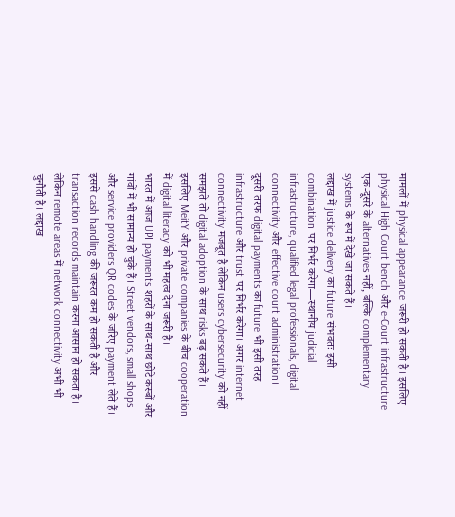मामलों में physical appearance जरूरी हो सकती है। इसलिए physical High Court bench और e-Court infrastructure एक-दूसरे के alternatives नहीं, बल्कि complementary systems के रूप में देखे जा सकते हैं।
लद्दाख में justice delivery का future संभवतः इसी combination पर निर्भर करेगा—स्थानीय judicial infrastructure, qualified legal professionals, digital connectivity और effective court administration।
दूसरी तरफ digital payments का future भी इसी तरह infrastructure और trust पर निर्भर करेगा। अगर internet connectivity मजबूत है लेकिन users cybersecurity को नहीं समझते तो digital adoption के साथ risks बढ़ सकते हैं।
इसलिए MeitY और private companies के बीच cooperation में digital literacy को भी महत्व देना जरूरी है।
भारत में आज UPI payments शहरों के साथ-साथ छोटे कस्बों और गांवों में भी सामान्य हो चुके हैं। Street vendors, small shops और service providers QR codes के जरिए payment लेते हैं। इससे cash handling की जरूरत कम हो सकती है और transaction records maintain करना आसान हो सकता है।
लेकिन remote areas में network connectivity अभी भी चुनौती है। लद्दाख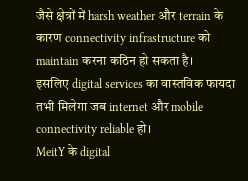जैसे क्षेत्रों में harsh weather और terrain के कारण connectivity infrastructure को maintain करना कठिन हो सकता है।
इसलिए digital services का वास्तविक फायदा तभी मिलेगा जब internet और mobile connectivity reliable हो।
MeitY के digital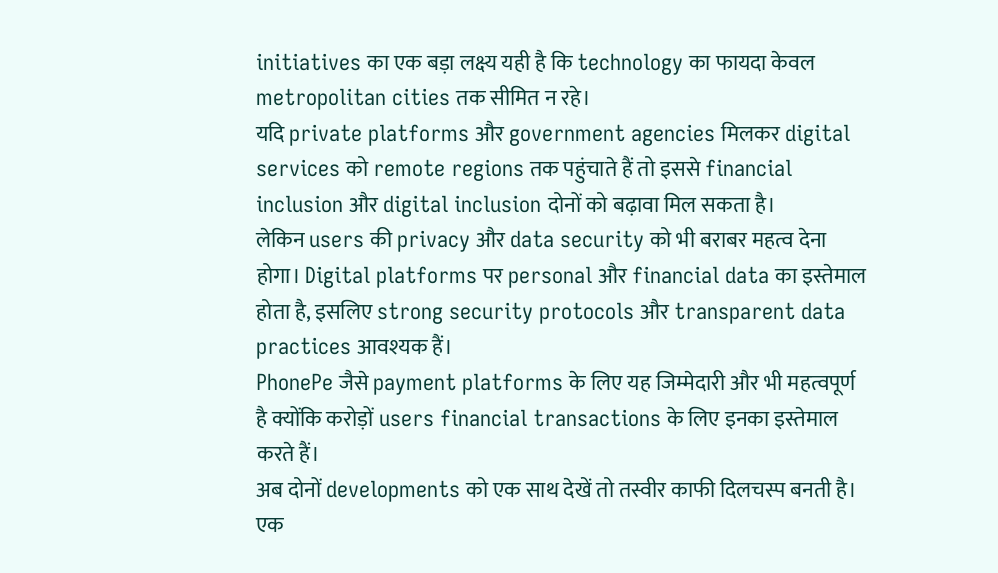initiatives का एक बड़ा लक्ष्य यही है कि technology का फायदा केवल metropolitan cities तक सीमित न रहे।
यदि private platforms और government agencies मिलकर digital services को remote regions तक पहुंचाते हैं तो इससे financial inclusion और digital inclusion दोनों को बढ़ावा मिल सकता है।
लेकिन users की privacy और data security को भी बराबर महत्व देना होगा। Digital platforms पर personal और financial data का इस्तेमाल होता है, इसलिए strong security protocols और transparent data practices आवश्यक हैं।
PhonePe जैसे payment platforms के लिए यह जिम्मेदारी और भी महत्वपूर्ण है क्योंकि करोड़ों users financial transactions के लिए इनका इस्तेमाल करते हैं।
अब दोनों developments को एक साथ देखें तो तस्वीर काफी दिलचस्प बनती है। एक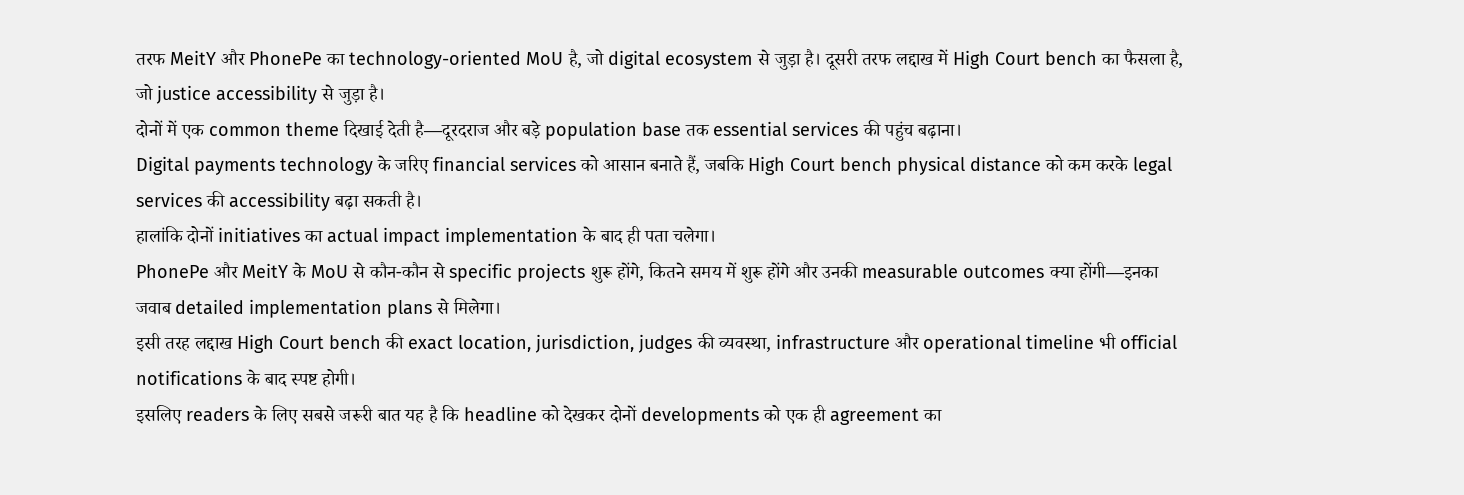तरफ MeitY और PhonePe का technology-oriented MoU है, जो digital ecosystem से जुड़ा है। दूसरी तरफ लद्दाख में High Court bench का फैसला है, जो justice accessibility से जुड़ा है।
दोनों में एक common theme दिखाई देती है—दूरदराज और बड़े population base तक essential services की पहुंच बढ़ाना।
Digital payments technology के जरिए financial services को आसान बनाते हैं, जबकि High Court bench physical distance को कम करके legal services की accessibility बढ़ा सकती है।
हालांकि दोनों initiatives का actual impact implementation के बाद ही पता चलेगा।
PhonePe और MeitY के MoU से कौन-कौन से specific projects शुरू होंगे, कितने समय में शुरू होंगे और उनकी measurable outcomes क्या होंगी—इनका जवाब detailed implementation plans से मिलेगा।
इसी तरह लद्दाख High Court bench की exact location, jurisdiction, judges की व्यवस्था, infrastructure और operational timeline भी official notifications के बाद स्पष्ट होगी।
इसलिए readers के लिए सबसे जरूरी बात यह है कि headline को देखकर दोनों developments को एक ही agreement का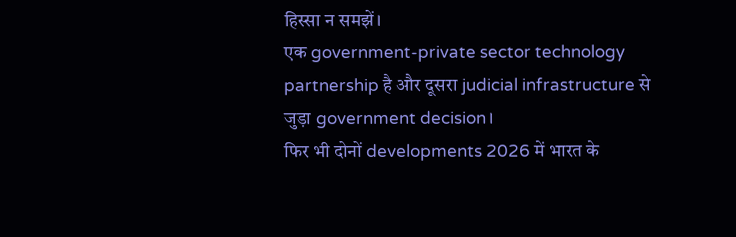हिस्सा न समझें।
एक government-private sector technology partnership है और दूसरा judicial infrastructure से जुड़ा government decision।
फिर भी दोनों developments 2026 में भारत के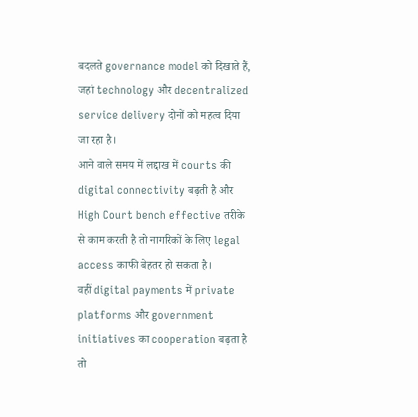बदलते governance model को दिखाते हैं, जहां technology और decentralized service delivery दोनों को महत्व दिया जा रहा है।
आने वाले समय में लद्दाख में courts की digital connectivity बढ़ती है और High Court bench effective तरीके से काम करती है तो नागरिकों के लिए legal access काफी बेहतर हो सकता है।
वहीं digital payments में private platforms और government initiatives का cooperation बढ़ता है तो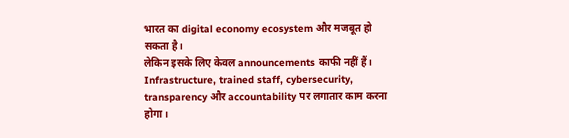भारत का digital economy ecosystem और मजबूत हो सकता है।
लेकिन इसके लिए केवल announcements काफी नहीं हैं। Infrastructure, trained staff, cybersecurity, transparency और accountability पर लगातार काम करना होगा।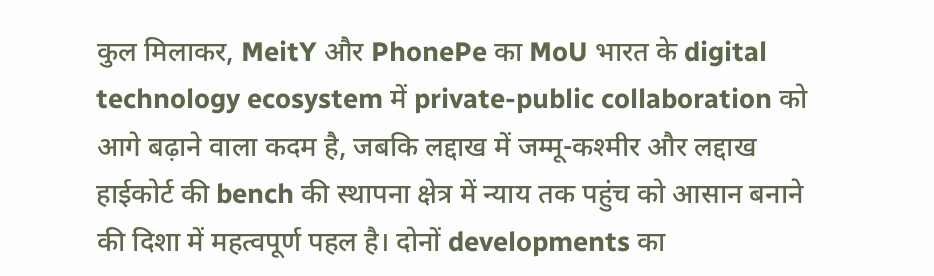कुल मिलाकर, MeitY और PhonePe का MoU भारत के digital technology ecosystem में private-public collaboration को आगे बढ़ाने वाला कदम है, जबकि लद्दाख में जम्मू-कश्मीर और लद्दाख हाईकोर्ट की bench की स्थापना क्षेत्र में न्याय तक पहुंच को आसान बनाने की दिशा में महत्वपूर्ण पहल है। दोनों developments का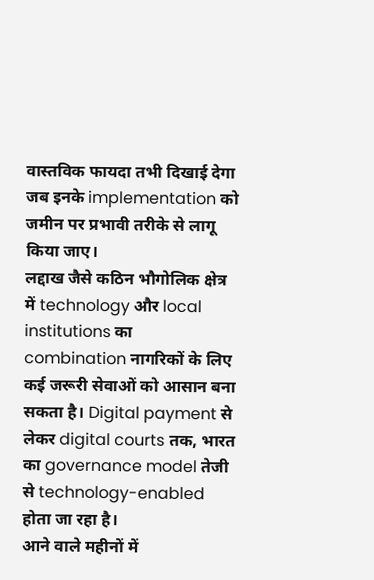वास्तविक फायदा तभी दिखाई देगा जब इनके implementation को जमीन पर प्रभावी तरीके से लागू किया जाए।
लद्दाख जैसे कठिन भौगोलिक क्षेत्र में technology और local institutions का combination नागरिकों के लिए कई जरूरी सेवाओं को आसान बना सकता है। Digital payment से लेकर digital courts तक, भारत का governance model तेजी से technology-enabled होता जा रहा है।
आने वाले महीनों में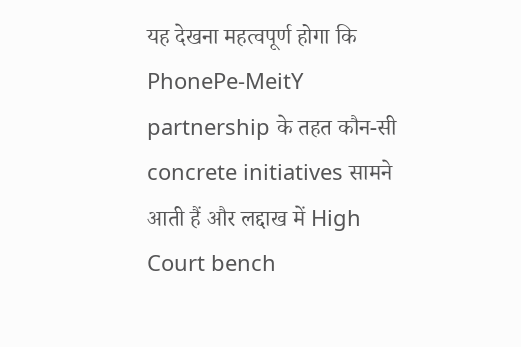यह देखना महत्वपूर्ण होगा कि PhonePe-MeitY partnership के तहत कौन-सी concrete initiatives सामने आती हैं और लद्दाख में High Court bench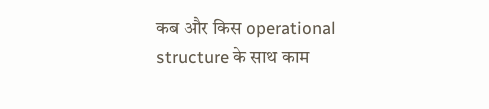कब और किस operational structure के साथ काम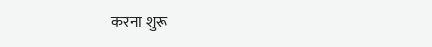करना शुरू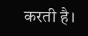करती है।